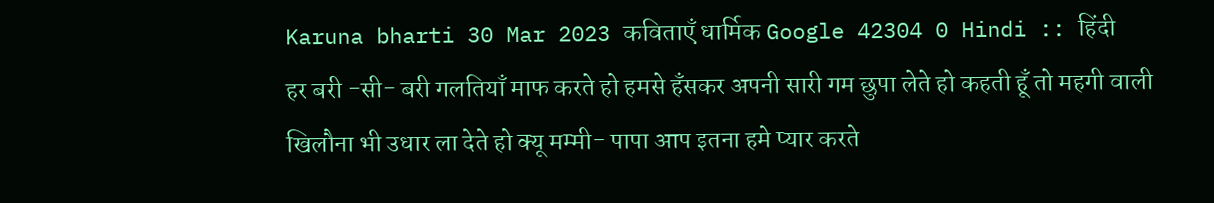Karuna bharti 30 Mar 2023 कविताएँ धार्मिक Google 42304 0 Hindi :: हिंदी
हर बरी -सी- बरी गलतियाँ माफ करते हो हमसे हँसकर अपनी सारी गम छुपा लेते हो कहती हूँ तो महगी वाली खिलौना भी उधार ला देते हो क्यू मम्मी- पापा आप इतना हमे प्यार करते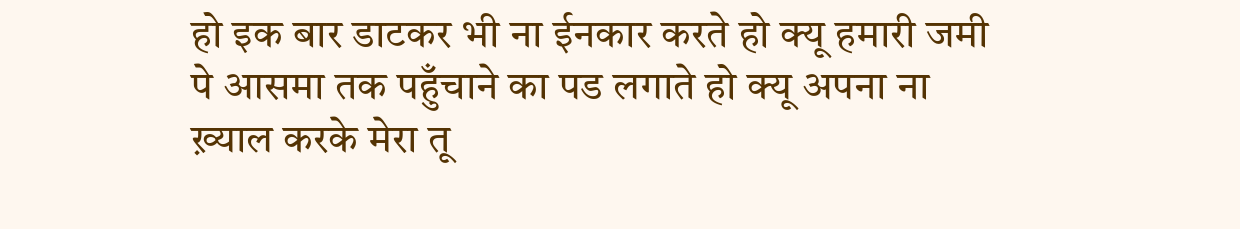हो इक बार डाटकर भी ना ईनकार करते हो क्यू हमारी जमी पे आसमा तक पहुँचाने का पड लगाते हो क्यू अपना ना ख़्याल करके मेरा तू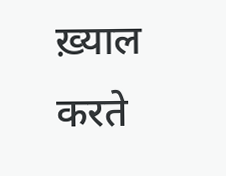ख़्याल करते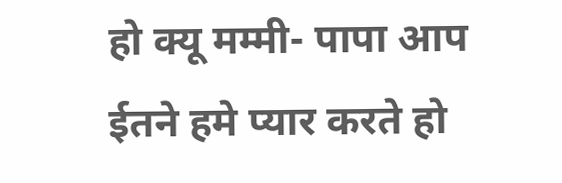हो क्यू मम्मी- पापा आप ईतने हमे प्यार करते हो